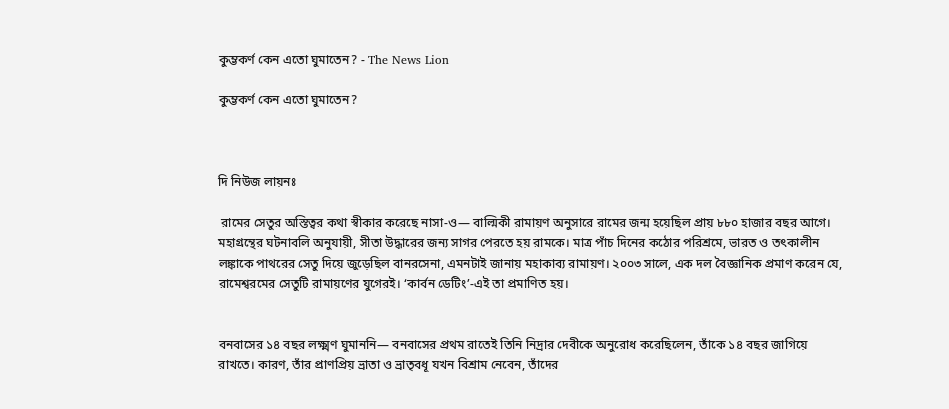কুম্ভকর্ণ কেন এতো ঘুমাতেন? - The News Lion

কুম্ভকর্ণ কেন এতো ঘুমাতেন?



দি নিউজ লায়নঃ

 রামের সেতুর অস্তিত্বর কথা স্বীকার করেছে নাসা-ও— বাল্মিকী রামায়ণ অনুসারে রামের জন্ম হয়েছিল প্রায় ৮৮০ হাজার বছর আগে। মহাগ্রন্থের ঘটনাবলি অনুযায়ী, সীতা উদ্ধারের জন্য সাগর পেরতে হয় রামকে। মাত্র পাঁচ দিনের কঠোর পরিশ্রমে, ভারত ও তৎকালীন লঙ্কাকে পাথরের সেতু দিয়ে জুড়েছিল বানরসেনা, এমনটাই জানায় মহাকাব্য রামায়ণ। ২০০৩ সালে, এক দল বৈজ্ঞানিক প্রমাণ করেন যে, রামেশ্বরমের সেতুটি রামায়ণের যুগেরই। ‘কার্বন ডেটিং’-এই তা প্রমাণিত হয়।


বনবাসের ১৪ বছর লক্ষ্মণ ঘুমাননি— বনবাসের প্রথম রাতেই তিনি নিদ্রার দেবীকে অনুরোধ করেছিলেন, তাঁকে ১৪ বছর জাগিয়ে রাখতে। কারণ, তাঁর প্রাণপ্রিয় ভ্রাতা ও ভ্রাতৃবধূ যখন বিশ্রাম নেবেন, তাঁদের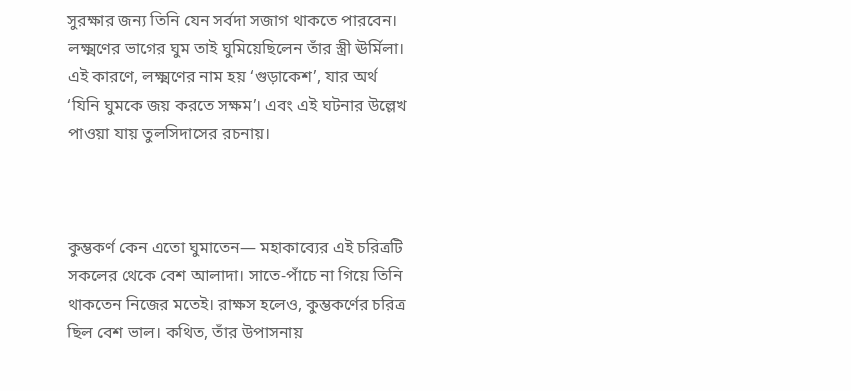সুরক্ষার জন্য তিনি যেন সর্বদা সজাগ থাকতে পারবেন। লক্ষ্মণের ভাগের ঘুম তাই ঘুমিয়েছিলেন তাঁর স্ত্রী ঊর্মিলা। এই কারণে, লক্ষ্মণের নাম হয় ‘গুড়াকেশ’, যার অর্থ ‘যিনি ঘুমকে জয় করতে সক্ষম’। এবং এই ঘটনার উল্লেখ পাওয়া যায় তুলসিদাসের রচনায়।



কুম্ভকর্ণ কেন এতো ঘুমাতেন— মহাকাব্যের এই চরিত্রটি সকলের থেকে বেশ আলাদা। সাতে-পাঁচে না গিয়ে তিনি থাকতেন নিজের মতেই। রাক্ষস হলেও, কুম্ভকর্ণের চরিত্র ছিল বেশ ভাল। কথিত, তাঁর উপাসনায়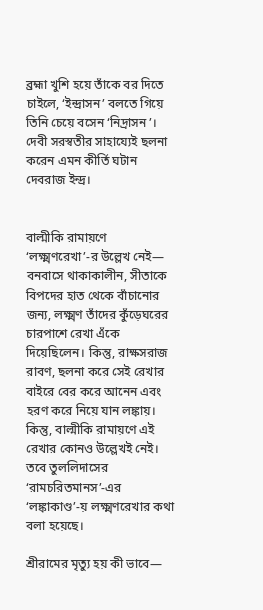ব্রহ্মা খুশি হয়ে তাঁকে বর দিতে চাইলে, ‘ইন্দ্রাসন’ বলতে গিয়ে তিনি চেয়ে বসেন ‘নিদ্রাসন’। দেবী সরস্বতীর সাহায্যেই ছলনা করেন এমন কীর্তি ঘটান দেবরাজ ইন্দ্র।


বাল্মীকি রামায়ণে ‘লক্ষ্মণরেখা’-র উল্লেখ নেই— বনবাসে থাকাকালীন, সীতাকে বিপদের হাত থেকে বাঁচানোর জন্য, লক্ষ্মণ তাঁদের কুঁড়েঘরের চারপাশে রেখা এঁকে দিয়েছিলেন। কিন্তু, রাক্ষসরাজ রাবণ, ছলনা করে সেই রেখার বাইরে বের করে আনেন এবং হরণ করে নিয়ে যান লঙ্কায়। কিন্তু, বাল্মীকি রামায়ণে এই রেখার কোনও উল্লেখই নেই। তবে তুললিদাসের ‘রামচরিতমানস’-এর ‘লঙ্কাকাণ্ড’-য় লক্ষ্মণরেখার কথা বলা হয়েছে।

শ্রীরামের মৃত্যু হয় কী ভাবে—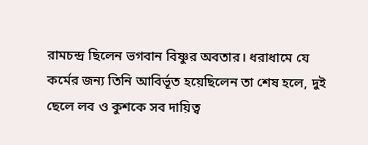রামচন্দ্র ছিলেন ভগবান বিষ্ণুর অবতার। ধরাধামে যে কর্মের জন্য তিনি আবির্ভূত হয়েছিলেন তা শেষ হলে, দুই ছেলে লব ও কুশকে সব দায়িত্ব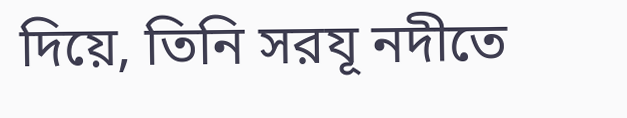দিয়ে, তিনি সরযূ নদীতে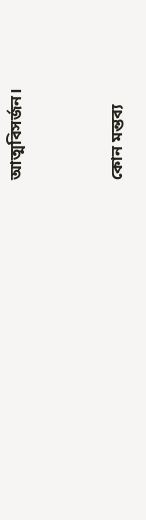আত্মবিসর্জন।


কোন মন্তব্য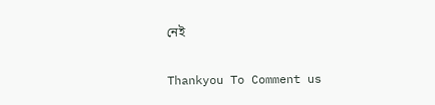নেই

Thankyou To Comment us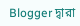Blogger দ্বারা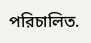পরিচালিত.